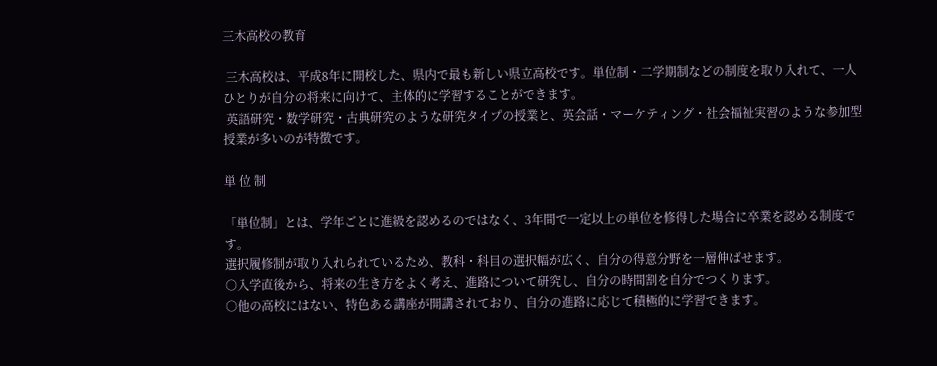三木高校の教育

 三木高校は、平成8年に開校した、県内で最も新しい県立高校です。単位制・二学期制などの制度を取り入れて、一人ひとりが自分の将来に向けて、主体的に学習することができます。
 英語研究・数学研究・古典研究のような研究タイプの授業と、英会話・マーケティング・社会福祉実習のような参加型授業が多いのが特徴です。

単 位 制

「単位制」とは、学年ごとに進級を認めるのではなく、3年間で一定以上の単位を修得した場合に卒業を認める制度です。
選択履修制が取り入れられているため、教科・科目の選択幅が広く、自分の得意分野を一層伸ばせます。
○入学直後から、将来の生き方をよく考え、進路について研究し、自分の時間割を自分でつくります。
○他の高校にはない、特色ある講座が開講されており、自分の進路に応じて積極的に学習できます。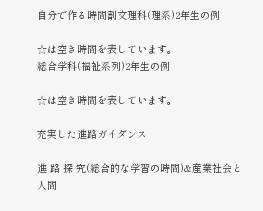自分で作る時間割文理科(理系)2年生の例

☆は空き時間を表しています。
総合学科(福祉系列)2年生の例

☆は空き時間を表しています。

充実した進路ガイダンス

進 路 探 究(総合的な学習の時間)&産業社会と人間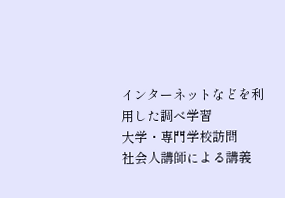インターネットなどを利用した調べ学習
大学・専門学校訪問
社会人講師による講義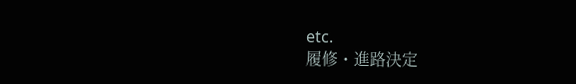etc.
履修・進路決定